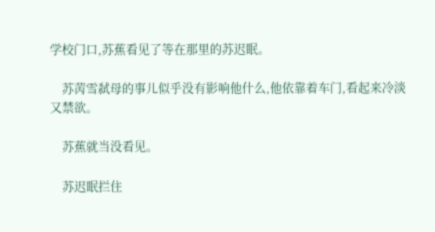学校门口,苏蕉看见了等在那里的苏迟眠。

    苏苪雪弑母的事儿似乎没有影响他什么,他依靠着车门,看起来冷淡又禁欲。

    苏蕉就当没看见。

    苏迟眠拦住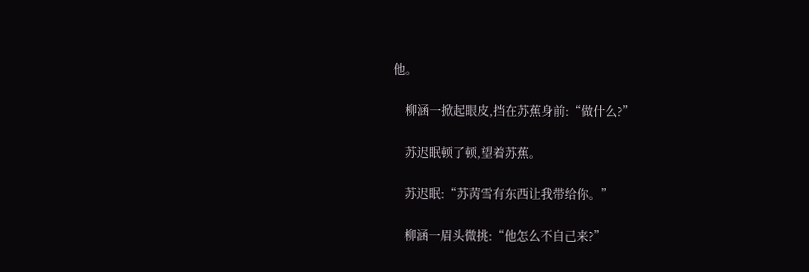他。

    柳涵一掀起眼皮,挡在苏蕉身前:“做什么?”

    苏迟眠顿了顿,望着苏蕉。

    苏迟眠:“苏苪雪有东西让我带给你。”

    柳涵一眉头微挑:“他怎么不自己来?”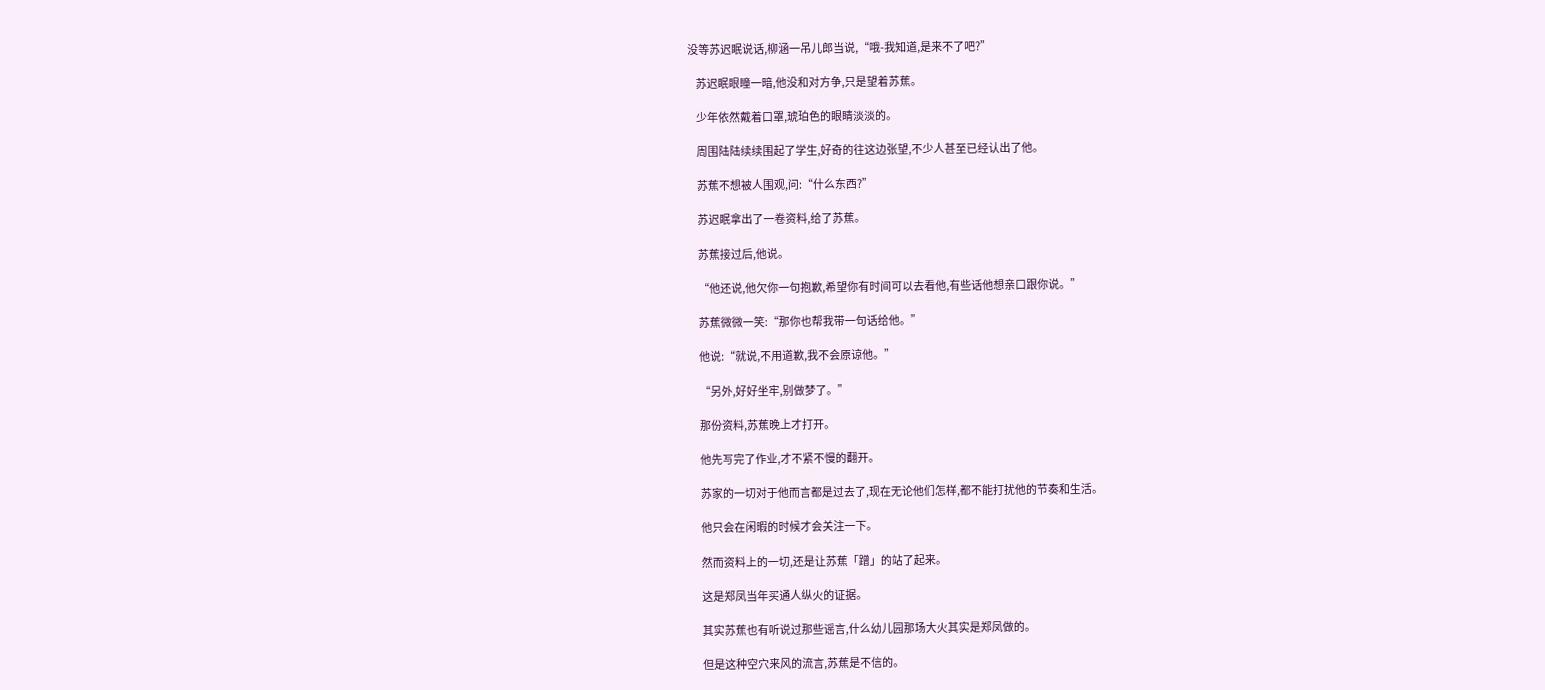没等苏迟眠说话,柳涵一吊儿郎当说,“哦-我知道,是来不了吧?”

    苏迟眠眼瞳一暗,他没和对方争,只是望着苏蕉。

    少年依然戴着口罩,琥珀色的眼睛淡淡的。

    周围陆陆续续围起了学生,好奇的往这边张望,不少人甚至已经认出了他。

    苏蕉不想被人围观,问:“什么东西?”

    苏迟眠拿出了一卷资料,给了苏蕉。

    苏蕉接过后,他说。

    “他还说,他欠你一句抱歉,希望你有时间可以去看他,有些话他想亲口跟你说。”

    苏蕉微微一笑:“那你也帮我带一句话给他。”

    他说:“就说,不用道歉,我不会原谅他。”

    “另外,好好坐牢,别做梦了。”

    那份资料,苏蕉晚上才打开。

    他先写完了作业,才不紧不慢的翻开。

    苏家的一切对于他而言都是过去了,现在无论他们怎样,都不能打扰他的节奏和生活。

    他只会在闲暇的时候才会关注一下。

    然而资料上的一切,还是让苏蕉「蹭」的站了起来。

    这是郑凤当年买通人纵火的证据。

    其实苏蕉也有听说过那些谣言,什么幼儿园那场大火其实是郑凤做的。

    但是这种空穴来风的流言,苏蕉是不信的。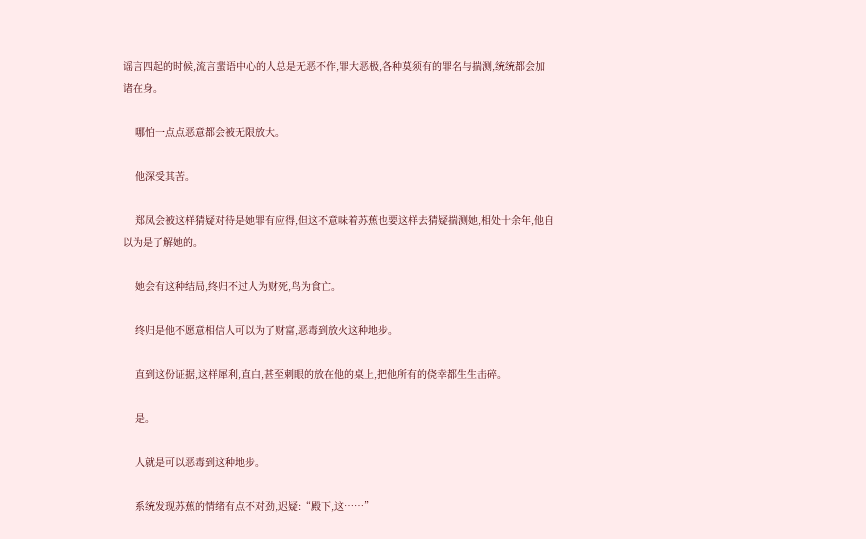谣言四起的时候,流言蜚语中心的人总是无恶不作,罪大恶极,各种莫须有的罪名与揣测,统统都会加诸在身。

    哪怕一点点恶意都会被无限放大。

    他深受其苦。

    郑凤会被这样猜疑对待是她罪有应得,但这不意味着苏蕉也要这样去猜疑揣测她,相处十余年,他自以为是了解她的。

    她会有这种结局,终归不过人为财死,鸟为食亡。

    终归是他不愿意相信人可以为了财富,恶毒到放火这种地步。

    直到这份证据,这样犀利,直白,甚至刺眼的放在他的桌上,把他所有的侥幸都生生击碎。

    是。

    人就是可以恶毒到这种地步。

    系统发现苏蕉的情绪有点不对劲,迟疑:“殿下,这……”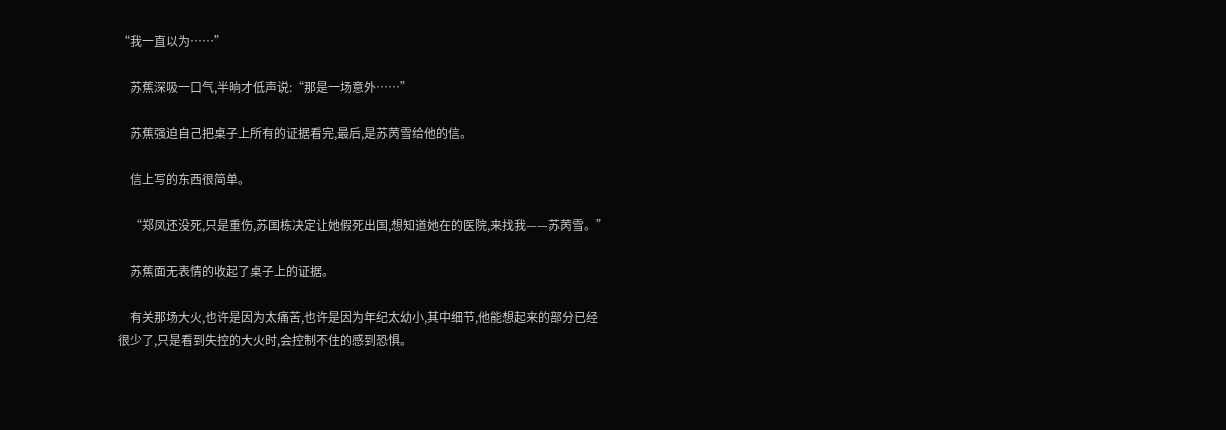“我一直以为……”

    苏蕉深吸一口气,半晌才低声说:“那是一场意外……”

    苏蕉强迫自己把桌子上所有的证据看完,最后,是苏苪雪给他的信。

    信上写的东西很简单。

    “郑凤还没死,只是重伤,苏国栋决定让她假死出国,想知道她在的医院,来找我——苏苪雪。”

    苏蕉面无表情的收起了桌子上的证据。

    有关那场大火,也许是因为太痛苦,也许是因为年纪太幼小,其中细节,他能想起来的部分已经很少了,只是看到失控的大火时,会控制不住的感到恐惧。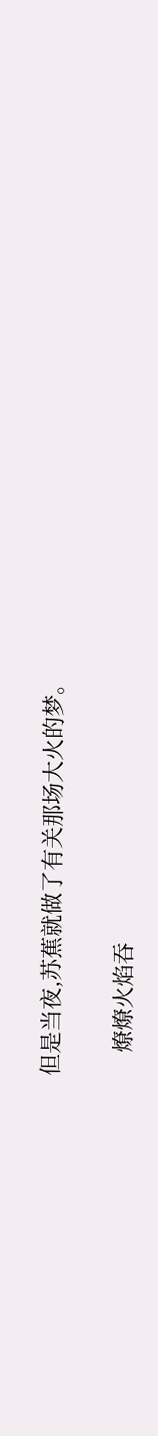但是当夜,苏蕉就做了有关那场大火的梦。

    燎燎火焰吞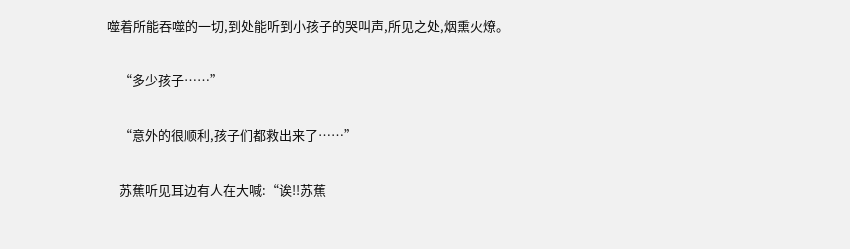噬着所能吞噬的一切,到处能听到小孩子的哭叫声,所见之处,烟熏火燎。

    “多少孩子……”

    “意外的很顺利,孩子们都救出来了……”

    苏蕉听见耳边有人在大喊:“诶!!苏蕉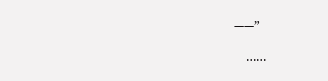——”

    ……